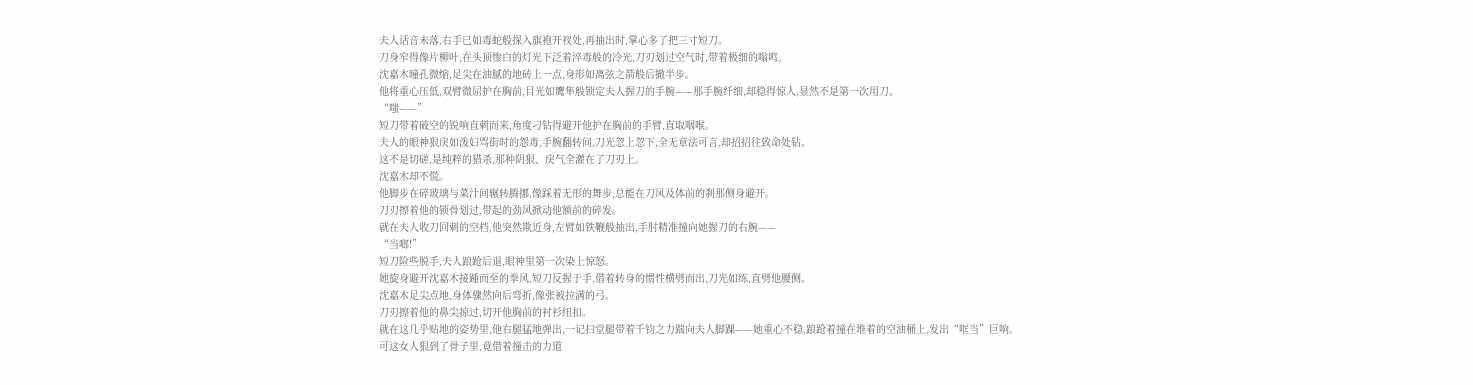夫人话音未落,右手已如毒蛇般探入旗袍开衩处,再抽出时,掌心多了把三寸短刀。
刀身窄得像片柳叶,在头顶惨白的灯光下泛着淬毒般的冷光,刀刃划过空气时,带着极细的嗡鸣。
沈嘉木瞳孔微缩,足尖在油腻的地砖上一点,身形如离弦之箭般后撤半步。
他将重心压低,双臂微屈护在胸前,目光如鹰隼般锁定夫人握刀的手腕——那手腕纤细,却稳得惊人,显然不是第一次用刀。
“嗤——”
短刀带着破空的锐响直刺而来,角度刁钻得避开他护在胸前的手臂,直取咽喉。
夫人的眼神狠戾如泼妇骂街时的怨毒,手腕翻转间,刀光忽上忽下,全无章法可言,却招招往致命处钻。
这不是切磋,是纯粹的猎杀,那种阴狠、戾气全灌在了刀刃上。
沈嘉木却不慌。
他脚步在碎玻璃与菜汁间辗转腾挪,像踩着无形的舞步,总能在刀风及体前的刹那侧身避开。
刀刃擦着他的锁骨划过,带起的劲风掀动他额前的碎发。
就在夫人收刀回刺的空档,他突然欺近身,左臂如铁鞭般抽出,手肘精准撞向她握刀的右腕——
“当啷!”
短刀险些脱手,夫人踉跄后退,眼神里第一次染上惊怒。
她旋身避开沈嘉木接踵而至的拳风,短刀反握于手,借着转身的惯性横劈而出,刀光如练,直劈他腰侧。
沈嘉木足尖点地,身体骤然向后弯折,像张被拉满的弓。
刀刃擦着他的鼻尖掠过,切开他胸前的衬衫纽扣。
就在这几乎贴地的姿势里,他右腿猛地弹出,一记扫堂腿带着千钧之力踹向夫人脚踝——她重心不稳,踉跄着撞在堆着的空油桶上,发出“哐当”巨响。
可这女人狠到了骨子里,竟借着撞击的力道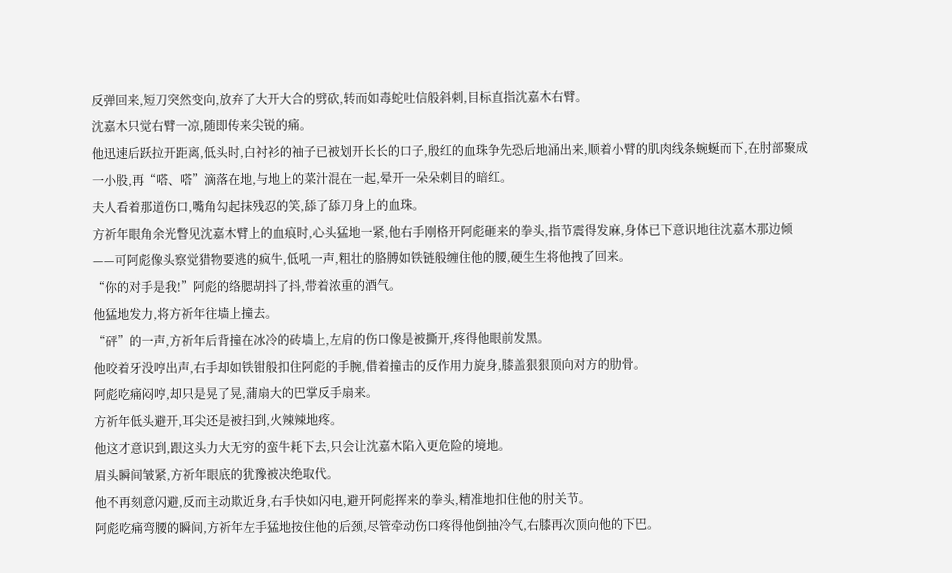反弹回来,短刀突然变向,放弃了大开大合的劈砍,转而如毒蛇吐信般斜刺,目标直指沈嘉木右臂。
沈嘉木只觉右臂一凉,随即传来尖锐的痛。
他迅速后跃拉开距离,低头时,白衬衫的袖子已被划开长长的口子,殷红的血珠争先恐后地涌出来,顺着小臂的肌肉线条蜿蜒而下,在肘部聚成一小股,再“嗒、嗒”滴落在地,与地上的菜汁混在一起,晕开一朵朵刺目的暗红。
夫人看着那道伤口,嘴角勾起抹残忍的笑,舔了舔刀身上的血珠。
方祈年眼角余光瞥见沈嘉木臂上的血痕时,心头猛地一紧,他右手刚格开阿彪砸来的拳头,指节震得发麻,身体已下意识地往沈嘉木那边倾——可阿彪像头察觉猎物要逃的疯牛,低吼一声,粗壮的胳膊如铁链般缠住他的腰,硬生生将他拽了回来。
“你的对手是我!”阿彪的络腮胡抖了抖,带着浓重的酒气。
他猛地发力,将方祈年往墙上撞去。
“砰”的一声,方祈年后背撞在冰冷的砖墙上,左肩的伤口像是被撕开,疼得他眼前发黑。
他咬着牙没哼出声,右手却如铁钳般扣住阿彪的手腕,借着撞击的反作用力旋身,膝盖狠狠顶向对方的肋骨。
阿彪吃痛闷哼,却只是晃了晃,蒲扇大的巴掌反手扇来。
方祈年低头避开,耳尖还是被扫到,火辣辣地疼。
他这才意识到,跟这头力大无穷的蛮牛耗下去,只会让沈嘉木陷入更危险的境地。
眉头瞬间皱紧,方祈年眼底的犹豫被决绝取代。
他不再刻意闪避,反而主动欺近身,右手快如闪电,避开阿彪挥来的拳头,精准地扣住他的肘关节。
阿彪吃痛弯腰的瞬间,方祈年左手猛地按住他的后颈,尽管牵动伤口疼得他倒抽冷气,右膝再次顶向他的下巴。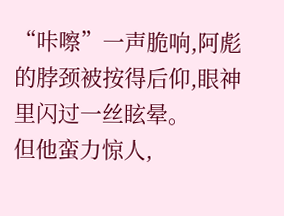“咔嚓”一声脆响,阿彪的脖颈被按得后仰,眼神里闪过一丝眩晕。
但他蛮力惊人,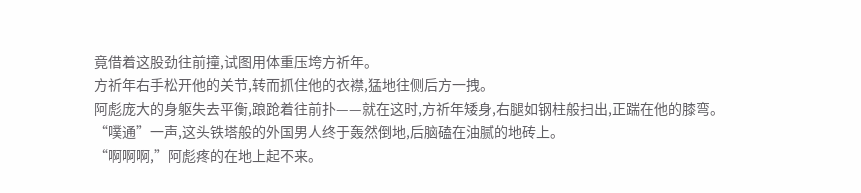竟借着这股劲往前撞,试图用体重压垮方祈年。
方祈年右手松开他的关节,转而抓住他的衣襟,猛地往侧后方一拽。
阿彪庞大的身躯失去平衡,踉跄着往前扑——就在这时,方祈年矮身,右腿如钢柱般扫出,正踹在他的膝弯。
“噗通”一声,这头铁塔般的外国男人终于轰然倒地,后脑磕在油腻的地砖上。
“啊啊啊,”阿彪疼的在地上起不来。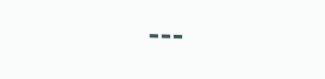---